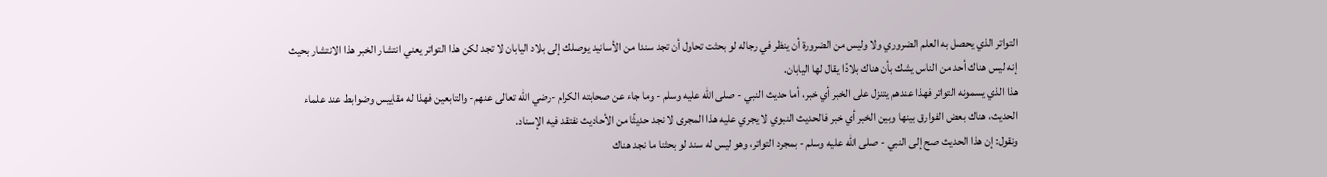التواتر الذي يحصل به العلم الضروري ولا وليس من الضرورة أن ينظر في رجاله لو بحثت تحاول أن تجد سندا من الأسانيد يوصلك إلى بلاد اليابان لا تجد لكن هذا التواتر يعني انتشار الخبر هذا الانتشار بحيث إنه ليس هناك أحد من الناس يشك بأن هناك بلادًا يقال لها اليابان.
هذا الذي يسمونه التواتر فهذا عندهم يتنزل على الخبر أي خبر، أما حديث النبي - صلى الله عليه وسلم - وما جاء عن صحابته الكرام -رضي الله تعالى عنهم- والتابعين فهذا له مقاييس وضوابط عند علماء الحديث، هناك بعض الفوارق بينها وبين الخبر أي خبر فالحديث النبوي لا يجري عليه هذا المجرى لا نجد حديثًا من الأحاديث نفتقد فيه الإسناد.
ونقول: إن هذا الحديث صح إلى النبي - صلى الله عليه وسلم - بمجرد التواتر، وهو ليس له سند لو بحثنا ما نجد هناك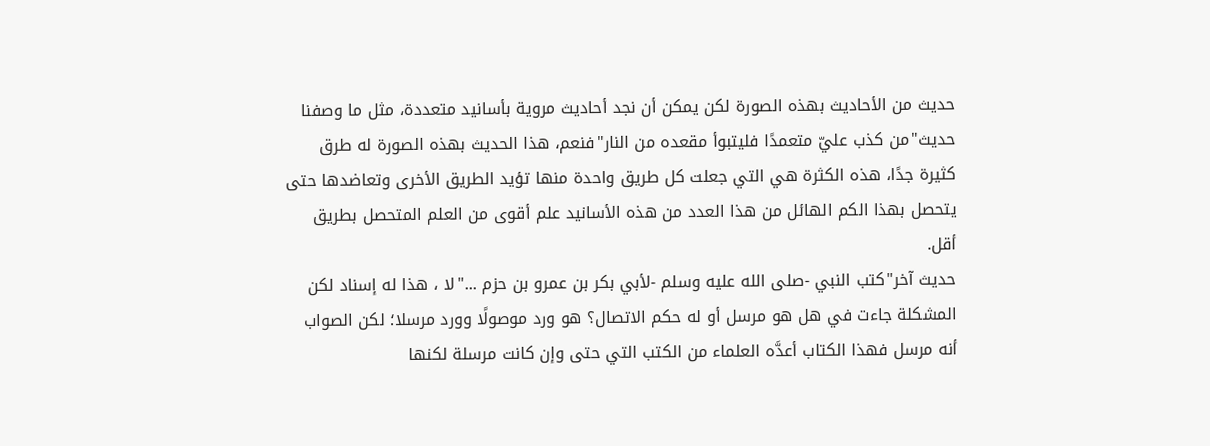حديث من الأحاديث بهذه الصورة لكن يمكن أن نجد أحاديث مروية بأسانيد متعددة، مثل ما وصفنا حديث"من كذب عليّ متعمدًا فليتبوأ مقعده من النار"فنعم، هذا الحديث بهذه الصورة له طرق كثيرة جدًا، هذه الكثرة هي التي جعلت كل طريق واحدة منها تؤيد الطريق الأخرى وتعاضدها حتى يتحصل بهذا الكم الهائل من هذا العدد من هذه الأسانيد علم أقوى من العلم المتحصل بطريق أقل.
حديث آخر"كتب النبي -صلى الله عليه وسلم -لأبي بكر بن عمرو بن حزم ..."لا ، هذا له إسناد لكن المشكلة جاءت في هل هو مرسل أو له حكم الاتصال؟ هو ورد موصولًا وورد مرسلا؛ لكن الصواب أنه مرسل فهذا الكتاب أعدَّه العلماء من الكتب التي حتى وإن كانت مرسلة لكنها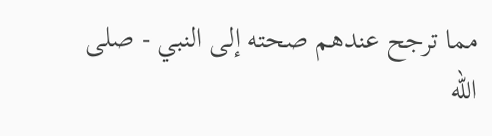مما ترجح عندهم صحته إلى النبي - صلى الله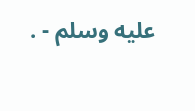عليه وسلم - .